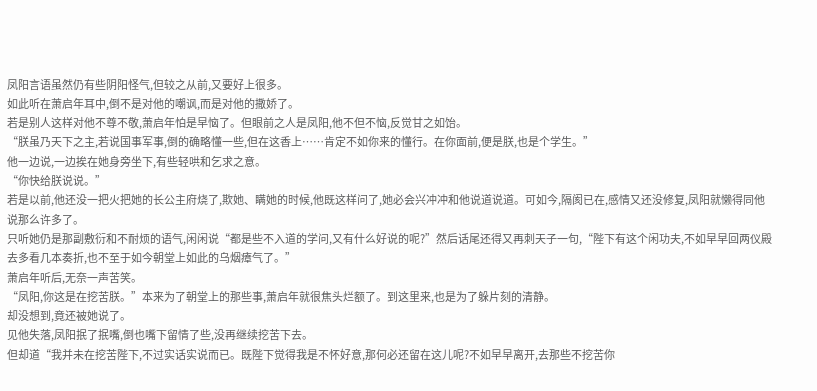凤阳言语虽然仍有些阴阳怪气,但较之从前,又要好上很多。
如此听在萧启年耳中,倒不是对他的嘲讽,而是对他的撒娇了。
若是别人这样对他不尊不敬,萧启年怕是早恼了。但眼前之人是凤阳,他不但不恼,反觉甘之如饴。
“朕虽乃天下之主,若说国事军事,倒的确略懂一些,但在这香上……肯定不如你来的懂行。在你面前,便是朕,也是个学生。”
他一边说,一边挨在她身旁坐下,有些轻哄和乞求之意。
“你快给朕说说。”
若是以前,他还没一把火把她的长公主府烧了,欺她、瞒她的时候,他既这样问了,她必会兴冲冲和他说道说道。可如今,隔阂已在,感情又还没修复,凤阳就懒得同他说那么许多了。
只听她仍是那副敷衍和不耐烦的语气,闲闲说“都是些不入道的学问,又有什么好说的呢?”然后话尾还得又再刺天子一句,“陛下有这个闲功夫,不如早早回两仪殿去多看几本奏折,也不至于如今朝堂上如此的乌烟瘴气了。”
萧启年听后,无奈一声苦笑。
“凤阳,你这是在挖苦朕。”本来为了朝堂上的那些事,萧启年就很焦头烂额了。到这里来,也是为了躲片刻的清静。
却没想到,竟还被她说了。
见他失落,凤阳抿了抿嘴,倒也嘴下留情了些,没再继续挖苦下去。
但却道“我并未在挖苦陛下,不过实话实说而已。既陛下觉得我是不怀好意,那何必还留在这儿呢?不如早早离开,去那些不挖苦你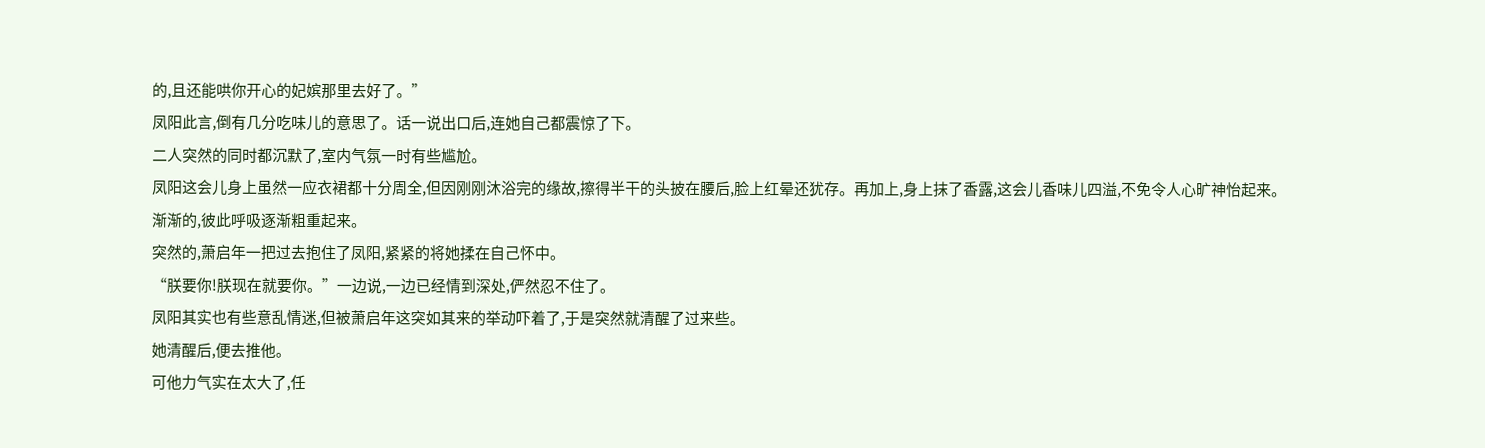的,且还能哄你开心的妃嫔那里去好了。”
凤阳此言,倒有几分吃味儿的意思了。话一说出口后,连她自己都震惊了下。
二人突然的同时都沉默了,室内气氛一时有些尴尬。
凤阳这会儿身上虽然一应衣裙都十分周全,但因刚刚沐浴完的缘故,擦得半干的头披在腰后,脸上红晕还犹存。再加上,身上抹了香露,这会儿香味儿四溢,不免令人心旷神怡起来。
渐渐的,彼此呼吸逐渐粗重起来。
突然的,萧启年一把过去抱住了凤阳,紧紧的将她揉在自己怀中。
“朕要你!朕现在就要你。”一边说,一边已经情到深处,俨然忍不住了。
凤阳其实也有些意乱情迷,但被萧启年这突如其来的举动吓着了,于是突然就清醒了过来些。
她清醒后,便去推他。
可他力气实在太大了,任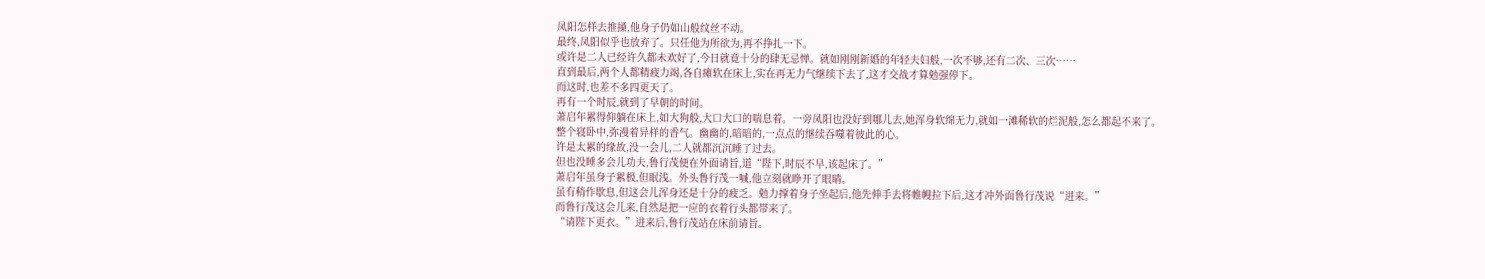凤阳怎样去推搡,他身子仍如山般纹丝不动。
最终,凤阳似乎也放弃了。只任他为所欲为,再不挣扎一下。
或许是二人已经许久都未欢好了,今日就竟十分的肆无忌惮。就如刚刚新婚的年轻夫妇般,一次不够,还有二次、三次……
直到最后,两个人都精疲力竭,各自瘫软在床上,实在再无力气继续下去了,这才交战才算勉强停下。
而这时,也差不多四更天了。
再有一个时辰,就到了早朝的时间。
萧启年累得仰躺在床上,如大狗般,大口大口的喘息着。一旁凤阳也没好到哪儿去,她浑身软绵无力,就如一滩稀软的烂泥般,怎么都起不来了。
整个寝卧中,弥漫着异样的香气。幽幽的,暗暗的,一点点的继续吞噬着彼此的心。
许是太累的缘故,没一会儿,二人就都沉沉睡了过去。
但也没睡多会儿功夫,鲁行茂便在外面请旨,道“陛下,时辰不早,该起床了。”
萧启年虽身子累极,但眠浅。外头鲁行茂一喊,他立刻就睁开了眼睛。
虽有稍作歇息,但这会儿浑身还是十分的疲乏。勉力撑着身子坐起后,他先伸手去将帷幔拉下后,这才冲外面鲁行茂说“进来。”
而鲁行茂这会儿来,自然是把一应的衣着行头都带来了。
“请陛下更衣。”进来后,鲁行茂站在床前请旨。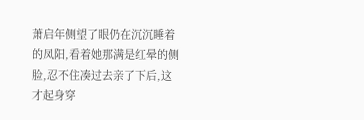萧启年侧望了眼仍在沉沉睡着的凤阳,看着她那满是红晕的侧脸,忍不住凑过去亲了下后,这才起身穿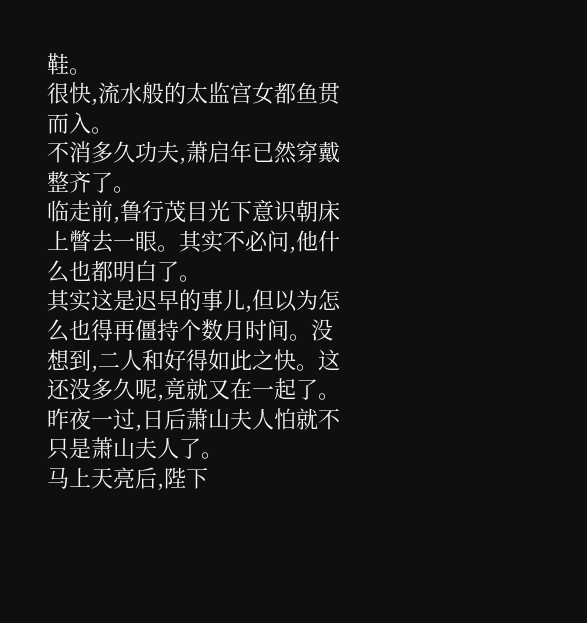鞋。
很快,流水般的太监宫女都鱼贯而入。
不消多久功夫,萧启年已然穿戴整齐了。
临走前,鲁行茂目光下意识朝床上瞥去一眼。其实不必问,他什么也都明白了。
其实这是迟早的事儿,但以为怎么也得再僵持个数月时间。没想到,二人和好得如此之快。这还没多久呢,竟就又在一起了。
昨夜一过,日后萧山夫人怕就不只是萧山夫人了。
马上天亮后,陛下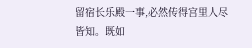留宿长乐殿一事,必然传得宫里人尽皆知。既如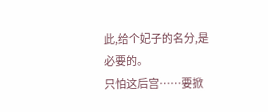此,给个妃子的名分,是必要的。
只怕这后宫……要掀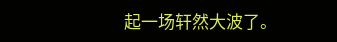起一场轩然大波了。